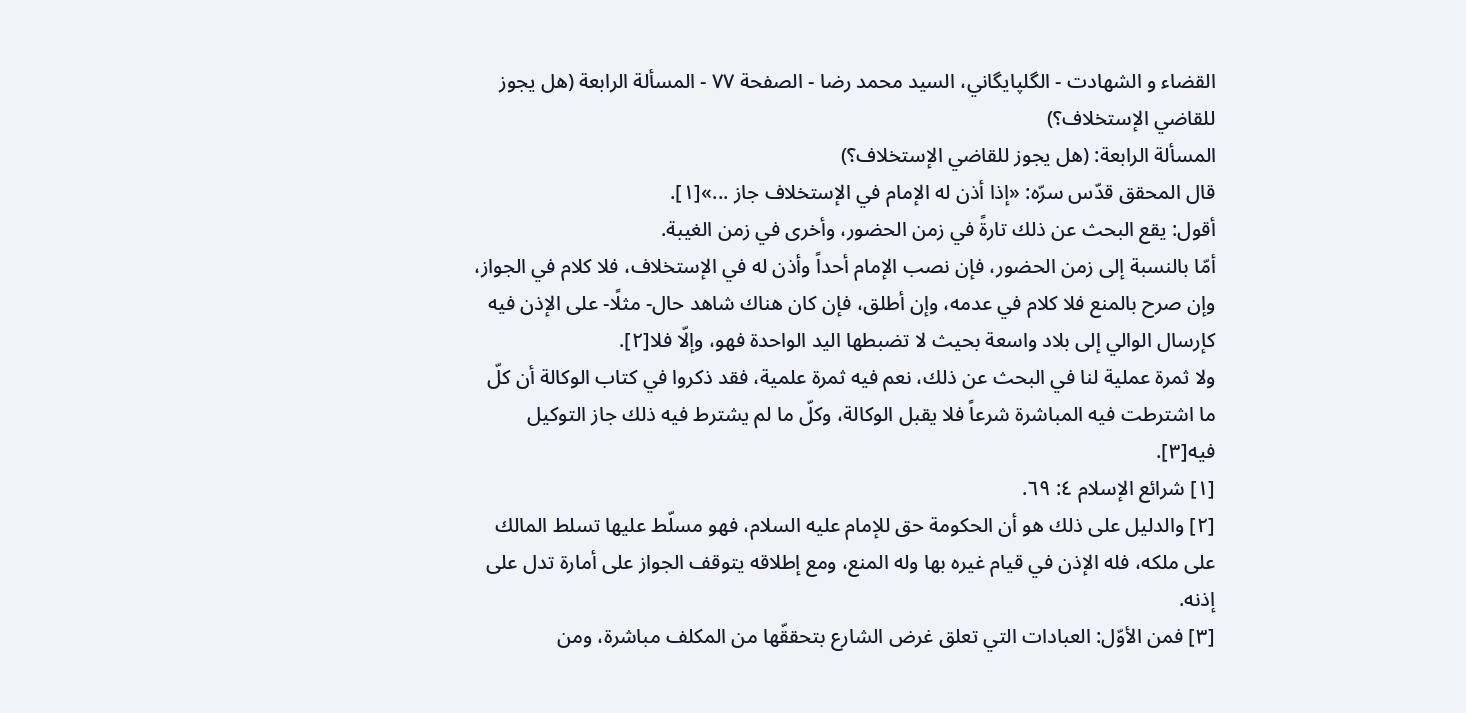القضاء و الشهادت - الگلپايگاني، السيد محمد رضا - الصفحة ٧٧ - المسألة الرابعة (هل يجوز للقاضي الإستخلاف؟)
المسألة الرابعة: (هل يجوز للقاضي الإستخلاف؟)
قال المحقق قدّس سرّه: «إذا أذن له الإمام في الإستخلاف جاز ...»[١].
أقول: يقع البحث عن ذلك تارةً في زمن الحضور، وأخرى في زمن الغيبة.
أمّا بالنسبة إلى زمن الحضور، فإن نصب الإمام أحداً وأذن له في الإستخلاف، فلا كلام في الجواز، وإن صرح بالمنع فلا كلام في عدمه، وإن أطلق، فإن كان هناك شاهد حال- مثلًا- على الإذن فيه كإرسال الوالي إلى بلاد واسعة بحيث لا تضبطها اليد الواحدة فهو، وإلّا فلا[٢].
ولا ثمرة عملية لنا في البحث عن ذلك، نعم فيه ثمرة علمية، فقد ذكروا في كتاب الوكالة أن كلّ ما اشترطت فيه المباشرة شرعاً فلا يقبل الوكالة، وكلّ ما لم يشترط فيه ذلك جاز التوكيل فيه[٣].
[١] شرائع الإسلام ٤: ٦٩.
[٢] والدليل على ذلك هو أن الحكومة حق للإمام عليه السلام، فهو مسلّط عليها تسلط المالك على ملكه، فله الإذن في قيام غيره بها وله المنع، ومع إطلاقه يتوقف الجواز على أمارة تدل على إذنه.
[٣] فمن الأوّل: العبادات التي تعلق غرض الشارع بتحققّها من المكلف مباشرة، ومن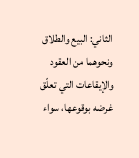الثاني: البيع والطلاق ونحوهما من العقود والإيقاعات التي تعلّق غرضه بوقوعها، سواء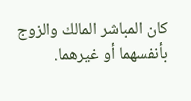كان المباشر المالك والزوج بأنفسهما أو غيرهما.